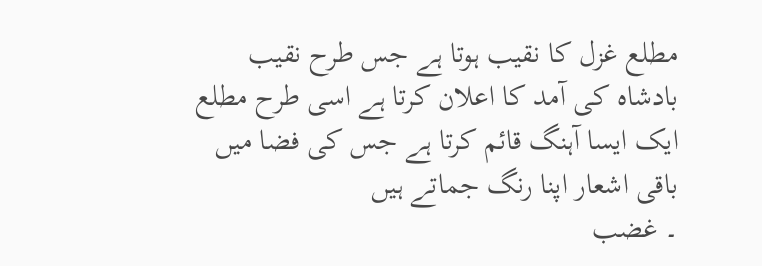مطلع غزل کا نقیب ہوتا ہے جس طرح نقیب بادشاہ کی آمد کا اعلان کرتا ہے اسی طرح مطلع ایک ایسا آہنگ قائم کرتا ہے جس کی فضا میں باقی اشعار اپنا رنگ جماتے ہیں
۔ غضب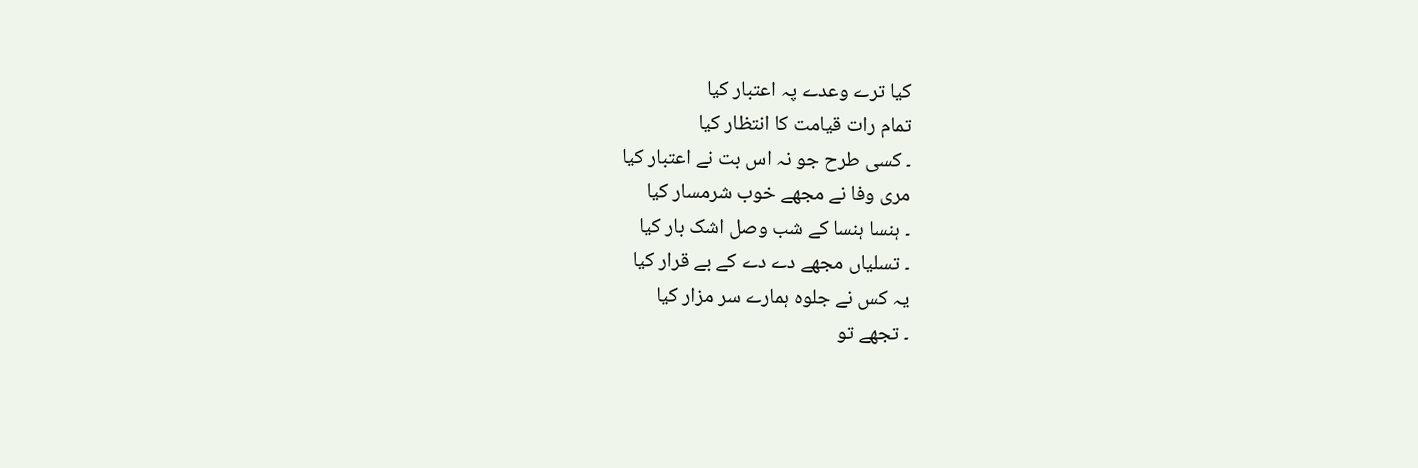کیا ترے وعدے پہ اعتبار کیا
تمام رات قیامت کا انتظار کیا
۔ کسی طرح جو نہ اس بت نے اعتبار کیا
مری وفا نے مجھے خوب شرمسار کیا
۔ ہنسا ہنسا کے شب وصل اشک بار کیا
۔ تسلیاں مجھے دے دے کے بے قرار کیا
یہ کس نے جلوہ ہمارے سر مزار کیا
۔ تجھے تو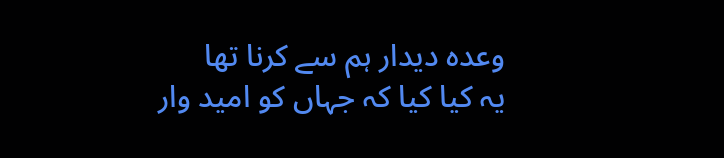وعدہ دیدار ہم سے کرنا تھا
یہ کیا کیا کہ جہاں کو امید وار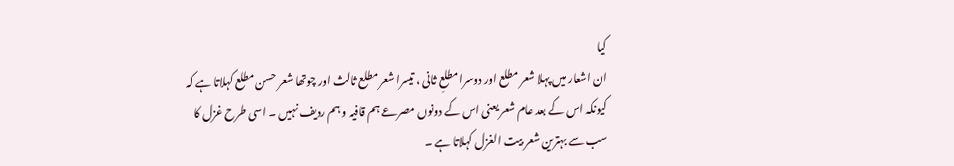کیا
ان اشعار میں پہلا شعر مطلع اور دوسرا مطلعِ ثانی ، تیسرا شعر مطلع ثالث اور چوتھا شعر حسن مطلع کہلاتا ہے کہ کیونکہ اس کے بعد عام شعر یعنی اس کے دونوں مصرعے ہم قافیہ و ہم ردیف نہیں ۔ اسی طرح غزل کا سب سے بہترین شعر بیت الغزل کہلاتا ہے ۔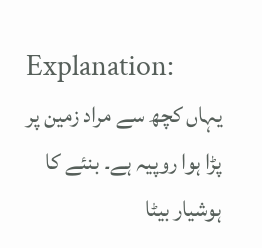Explanation:
یہاں کچھ سے مراد زمین پر پڑا ہوا روپیہ ہے۔ بنئے کا ہوشیار بیٹا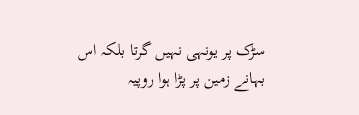سڑک پر یونہی نہیں گرتا بلکہ اس بہانے زمین پر پڑا ہوا روپیہ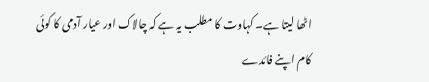اٹھا لیتا ہے۔ کہاوت کا مطلب یہ ہے کہ چالاک اور عیار آدمی کا کوئی کام اپنے فائدے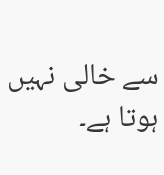سے خالی نہیں ہوتا ہے۔